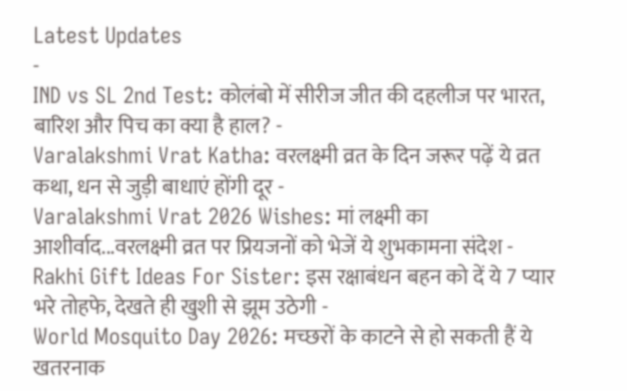Latest Updates
-
IND vs SL 2nd Test: कोलंबो में सीरीज जीत की दहलीज पर भारत, बारिश और पिच का क्या है हाल? -
Varalakshmi Vrat Katha: वरलक्ष्मी व्रत के दिन जरूर पढ़ें ये व्रत कथा, धन से जुड़ी बाधाएं होंगी दूर -
Varalakshmi Vrat 2026 Wishes: मां लक्ष्मी का आशीर्वाद...वरलक्ष्मी व्रत पर प्रियजनों को भेजें ये शुभकामना संदेश -
Rakhi Gift Ideas For Sister: इस रक्षाबंधन बहन को दें ये 7 प्यार भरे तोहफे, देखते ही खुशी से झूम उठेगी -
World Mosquito Day 2026: मच्छरों के काटने से हो सकती हैं ये खतरनाक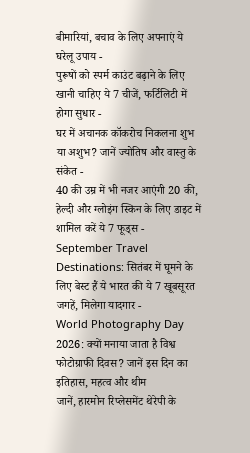बीमारियां, बचाव के लिए अपनाएं ये घरेलू उपाय -
पुरूषों को स्पर्म काउंट बढ़ाने के लिए खानी चाहिए ये 7 चीजें, फर्टिलिटी में होगा सुधार -
घर में अचानक कॉकरोच निकलना शुभ या अशुभ? जानें ज्योतिष और वास्तु के संकेत -
40 की उम्र में भी नजर आएंगी 20 की, हेल्दी और ग्लोइंग स्किन के लिए डाइट में शामिल करें ये 7 फूड्स -
September Travel Destinations: सितंबर में घूमने के लिए बेस्ट हैं ये भारत की ये 7 खूबसूरत जगहें, मिलेगा यादगार -
World Photography Day 2026: क्यों मनाया जाता है विश्व फोटोग्राफी दिवस? जानें इस दिन का इतिहास, महत्व और थीम
जानें, हारमोन रिप्लेसमेंट थेरेपी के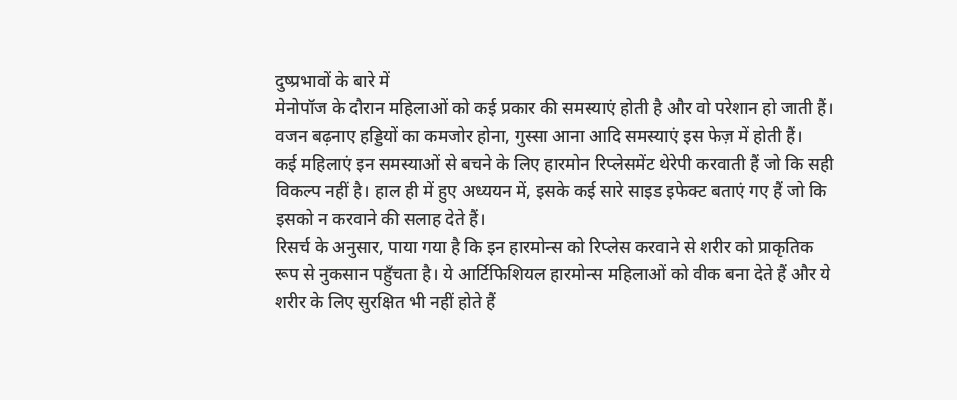दुष्प्रभावों के बारे में
मेनोपॉज के दौरान महिलाओं को कई प्रकार की समस्याएं होती है और वो परेशान हो जाती हैं। वजन बढ़नाए हड्डियों का कमजोर होना, गुस्सा आना आदि समस्याएं इस फेज़ में होती हैं।
कई महिलाएं इन समस्याओं से बचने के लिए हारमोन रिप्लेसमेंट थेरेपी करवाती हैं जो कि सही विकल्प नहीं है। हाल ही में हुए अध्ययन में, इसके कई सारे साइड इफेक्ट बताएं गए हैं जो कि इसको न करवाने की सलाह देते हैं।
रिसर्च के अनुसार, पाया गया है कि इन हारमोन्स को रिप्लेस करवाने से शरीर को प्राकृतिक रूप से नुकसान पहुँचता है। ये आर्टिफिशियल हारमोन्स महिलाओं को वीक बना देते हैं और ये शरीर के लिए सुरक्षित भी नहीं होते हैं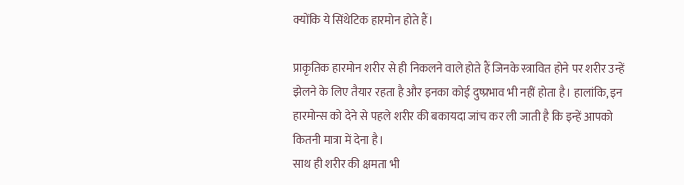क्योंकि ये सिंथेटिक हारमोन होते हैं।

प्राकृतिक हारमोन शरीर से ही निकलने वाले होते हैं जिनके स्त्रावित होने पर शरीर उन्हें झेलने के लिए तैयार रहता है और इनका कोई दुष्प्रभाव भी नहीं होता है। हालांकि, इन हारमोन्स को देने से पहले शरीर की बकायदा जांच कर ली जाती है कि इन्हें आपको कितनी मात्रा में देना है।
साथ ही शरीर की क्षमता भी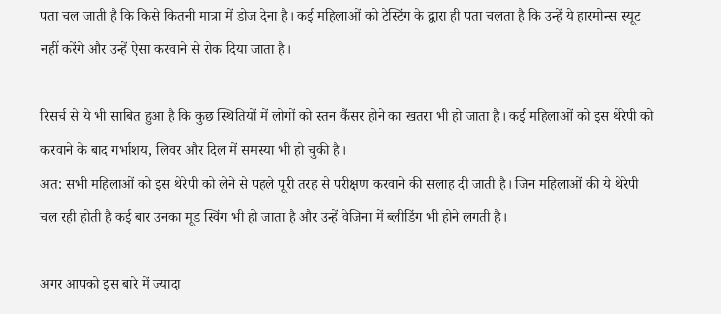पता चल जाती है कि किसे कितनी मात्रा में डोज देना है। कई महिलाओं को टेस्टिंग के द्वारा ही पता चलता है कि उन्हें ये हारमोन्स स्यूट नहीं करेंगे और उन्हें ऐसा करवाने से रोक दिया जाता है।

रिसर्च से ये भी साबित हुआ है कि कुछ स्थितियों में लोगों को स्तन कैंसर होने का खतरा भी हो जाता है। कई महिलाओं को इस थेरेपी को करवाने के बाद गर्भाशय, लिवर और दिल में समस्या भी हो चुकी है।
अत: सभी महिलाओं को इस थेरेपी को लेने से पहले पूरी तरह से परीक्षण करवाने की सलाह दी जाती है। जिन महिलाओं की ये थेरेपी चल रही होती है कई बार उनका मूड स्विंग भी हो जाता है और उन्हें वेजिना में ब्लीडिंग भी होने लगती है।

अगर आपको इस बारे में ज्यादा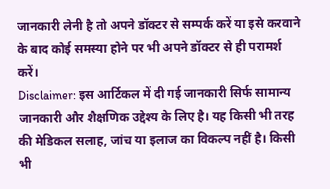जानकारी लेनी है तो अपने डॉक्टर से सम्पर्क करें या इसे करवाने के बाद कोई समस्या होने पर भी अपने डॉक्टर से ही परामर्श करें।
Disclaimer: इस आर्टिकल में दी गई जानकारी सिर्फ सामान्य जानकारी और शैक्षणिक उद्देश्य के लिए है। यह किसी भी तरह की मेडिकल सलाह, जांच या इलाज का विकल्प नहीं है। किसी भी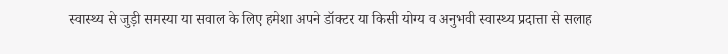स्वास्थ्य से जुड़ी समस्या या सवाल के लिए हमेशा अपने डॉक्टर या किसी योग्य व अनुभवी स्वास्थ्य प्रदात्ता से सलाह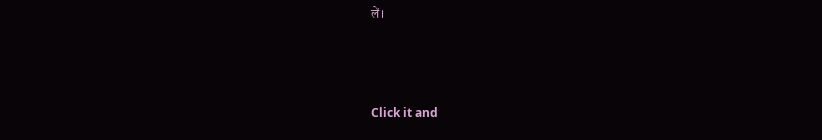लें।



Click it and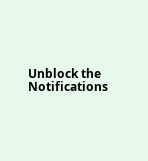Unblock the Notifications